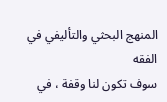المنهج البحثي والتأليفي في الفقه
سوف تكون لنا وقفة ، في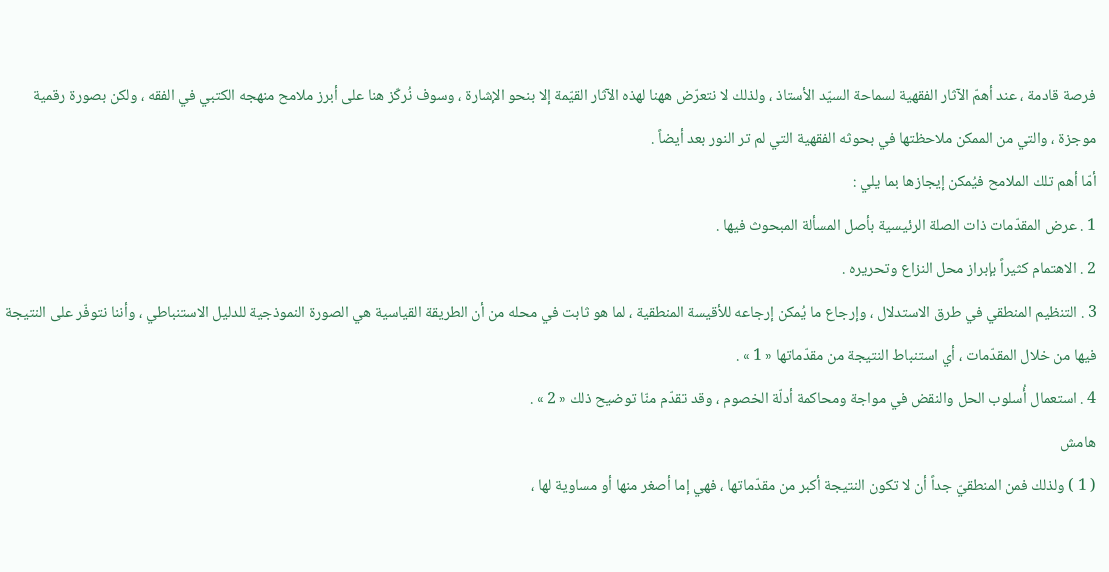فرصة قادمة ، عند أهمّ الآثار الفقهية لسماحة السيّد الأستاذ ، ولذلك لا نتعرّض ههنا لهذه الآثار القيّمة إلا بنحو الإشارة ، وسوف نُركّز هنا على أبرز ملامح منهجه الكتبي في الفقه ، ولكن بصورة رقمية موجزة ، والتي من الممكن ملاحظتها في بحوثه الفقهية التي لم تر النور بعد أيضاً .
أمّا أهم تلك الملامح فيُمكن إيجازها بما يلي :
1 . عرض المقدّمات ذات الصلة الرئيسية بأصل المسألة المبحوث فيها .
2 . الاهتمام كثيراً بإبراز محل النزاع وتحريره .
3 . التنظيم المنطقي في طرق الاستدلال ، وإرجاع ما يُمكن إرجاعه للأقيسة المنطقية ، لما هو ثابت في محله من أن الطريقة القياسية هي الصورة النموذجية للدليل الاستنباطي ، وأننا نتوفّر على النتيجة فيها من خلال المقدّمات ، أي استنباط النتيجة من مقدّماتها « 1 » .
4 . استعمال أُسلوب الحل والنقض في مواجة ومحاكمة أدلّة الخصوم ، وقد تقدّم منّا توضيح ذلك « 2 » .
هامش
( 1 ) ولذلك فمن المنطقيّ جداً أن لا تكون النتيجة أكبر من مقدّماتها ، فهي إما أصغر منها أو مساوية لها ،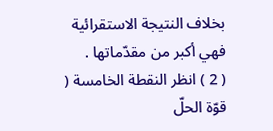بخلاف النتيجة الاستقرائية فهي أكبر من مقدّماتها .
( 2 ) انظر النقطة الخامسة ( قوّة الحلّ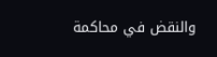والنقض في محاكمة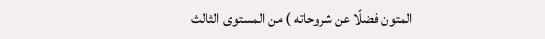المتون فضلًا عن شروحاته ) من المستوى الثالث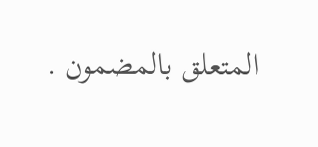المتعلق بالمضمون .